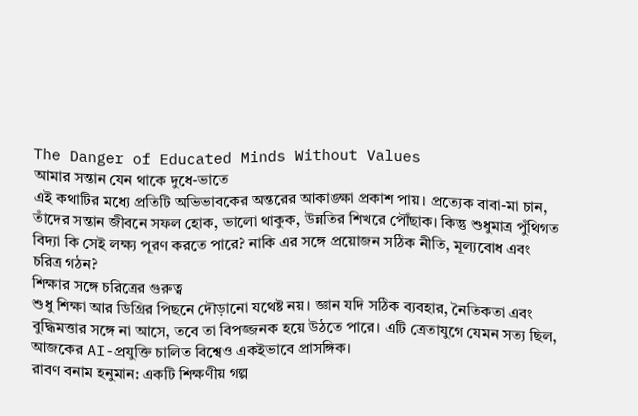The Danger of Educated Minds Without Values
আমার সন্তান যেন থাকে দুধে-ভাতে
এই কথাটির মধ্যে প্রতিটি অভিভাবকের অন্তরের আকাঙ্ক্ষা প্রকাশ পায়। প্রত্যেক বাবা-মা চান, তাঁদের সন্তান জীবনে সফল হোক, ভালো থাকুক, উন্নতির শিখরে পৌঁছাক। কিন্তু শুধুমাত্র পুঁথিগত বিদ্যা কি সেই লক্ষ্য পূরণ করতে পারে? নাকি এর সঙ্গে প্রয়োজন সঠিক নীতি, মূল্যবোধ এবং চরিত্র গঠন?
শিক্ষার সঙ্গে চরিত্রের গুরুত্ব
শুধু শিক্ষা আর ডিগ্রির পিছনে দৌড়ানো যথেষ্ট নয়। জ্ঞান যদি সঠিক ব্যবহার, নৈতিকতা এবং বুদ্ধিমত্তার সঙ্গে না আসে, তবে তা বিপজ্জনক হয়ে উঠতে পারে। এটি ত্রেতাযুগে যেমন সত্য ছিল, আজকের AI-প্রযুক্তি চালিত বিশ্বেও একইভাবে প্রাসঙ্গিক।
রাবণ বনাম হনুমান: একটি শিক্ষণীয় গল্প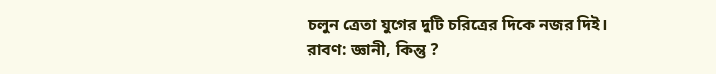চলুন ত্রেতা যুগের দুটি চরিত্রের দিকে নজর দিই।
রাবণ: জ্ঞানী, কিন্তু ?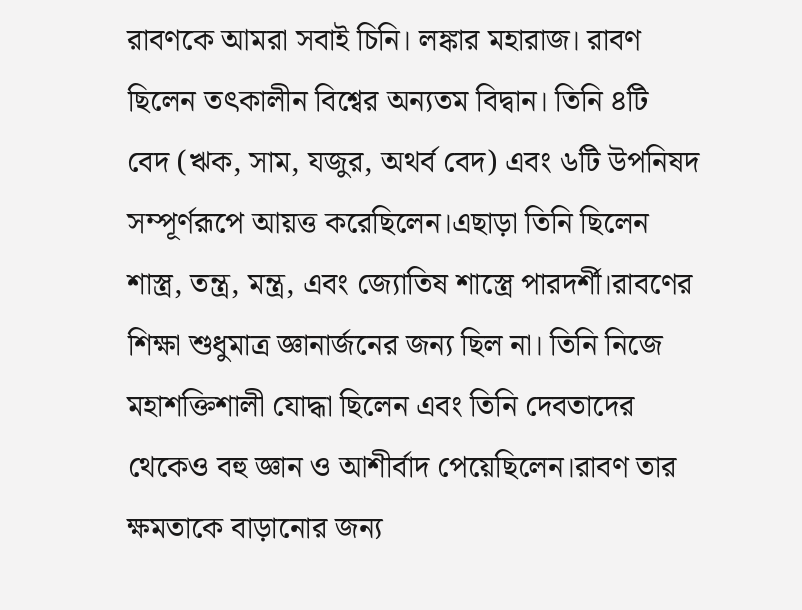রাবণকে আমরা সবাই চিনি। লঙ্কার মহারাজ। রাবণ ছিলেন তৎকালীন বিশ্বের অন্যতম বিদ্বান। তিনি ৪টি বেদ (ঋক, সাম, যজুর, অথর্ব বেদ) এবং ৬টি উপনিষদ সম্পূর্ণরূপে আয়ত্ত করেছিলেন।এছাড়া তিনি ছিলেন শাস্ত্র, তন্ত্র, মন্ত্র, এবং জ্যোতিষ শাস্ত্রে পারদর্শী।রাবণের শিক্ষা শুধুমাত্র জ্ঞানার্জনের জন্য ছিল না। তিনি নিজে মহাশক্তিশালী যোদ্ধা ছিলেন এবং তিনি দেবতাদের থেকেও বহু জ্ঞান ও আশীর্বাদ পেয়েছিলেন।রাবণ তার ক্ষমতাকে বাড়ানোর জন্য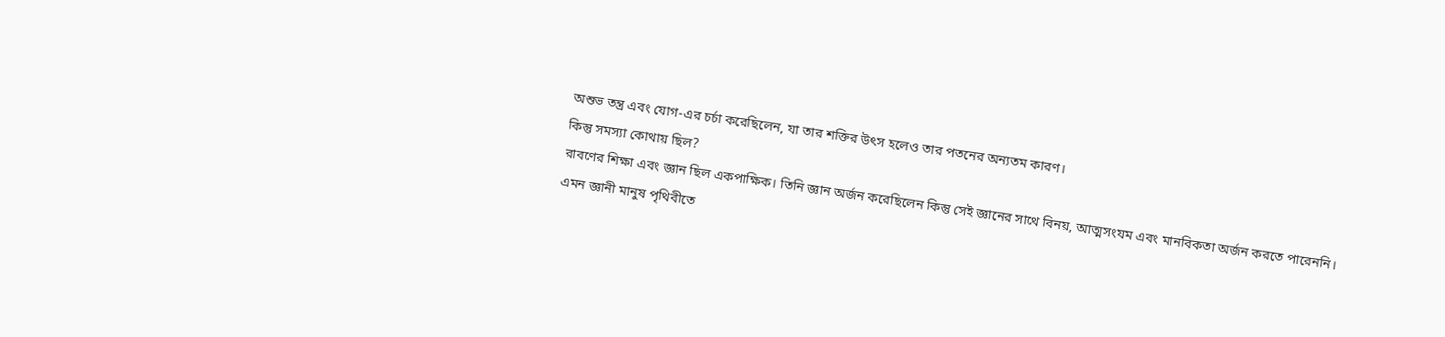অশুভ তন্ত্র এবং যোগ-এর চর্চা করেছিলেন, যা তার শক্তির উৎস হলেও তার পতনের অন্যতম কারণ।
কিন্তু সমস্যা কোথায় ছিল?
রাবণের শিক্ষা এবং জ্ঞান ছিল একপাক্ষিক। তিনি জ্ঞান অর্জন করেছিলেন কিন্তু সেই জ্ঞানের সাথে বিনয়, আত্মসংযম এবং মানবিকতা অর্জন করতে পারেননি।
এমন জ্ঞানী মানুষ পৃথিবীতে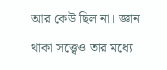আর কেউ ছিল না। জ্ঞান থাকা সত্ত্বেও তার মধ্যে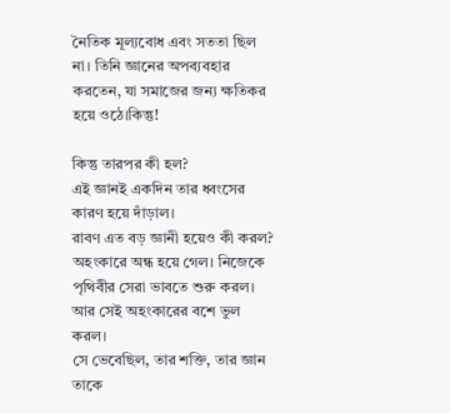নৈতিক মূল্যবোধ এবং সততা ছিল না। তিনি জ্ঞানের অপব্যবহার করতেন, যা সমাজের জন্য ক্ষতিকর হয়ে ওঠে।কিন্তু!

কিন্তু তারপর কী হল?
এই জ্ঞানই একদিন তার ধ্বংসের কারণ হয়ে দাঁড়াল।
রাবণ এত বড় জ্ঞানী হয়েও কী করল? অহংকারে অন্ধ হয়ে গেল। নিজেকে পৃথিবীর সেরা ভাবতে শুরু করল। আর সেই অহংকারের বশে ভুল করল।
সে ভেবেছিল, তার শক্তি, তার জ্ঞান তাকে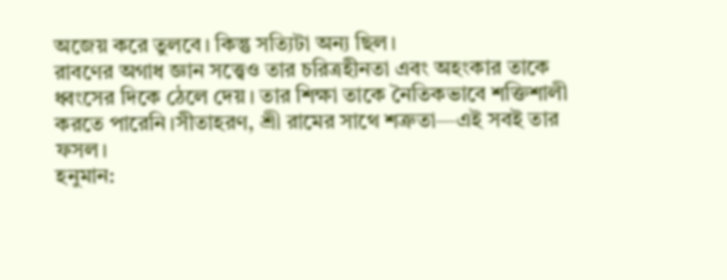অজেয় করে তুলবে। কিন্তু সত্যিটা অন্য ছিল।
রাবণের অগাধ জ্ঞান সত্ত্বেও তার চরিত্রহীনতা এবং অহংকার তাকে ধ্বংসের দিকে ঠেলে দেয়। তার শিক্ষা তাকে নৈতিকভাবে শক্তিশালী করতে পারেনি।সীতাহরণ, শ্রী রামের সাথে শত্রুতা—এই সবই তার ফসল।
হনুমান: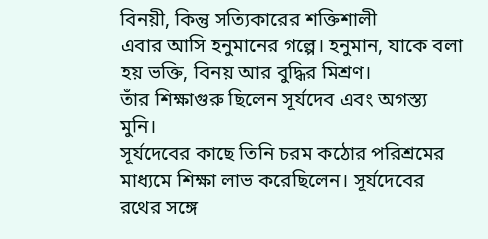বিনয়ী, কিন্তু সত্যিকারের শক্তিশালী
এবার আসি হনুমানের গল্পে। হনুমান, যাকে বলা হয় ভক্তি, বিনয় আর বুদ্ধির মিশ্রণ।
তাঁর শিক্ষাগুরু ছিলেন সূর্যদেব এবং অগস্ত্য মুনি।
সূর্যদেবের কাছে তিনি চরম কঠোর পরিশ্রমের মাধ্যমে শিক্ষা লাভ করেছিলেন। সূর্যদেবের রথের সঙ্গে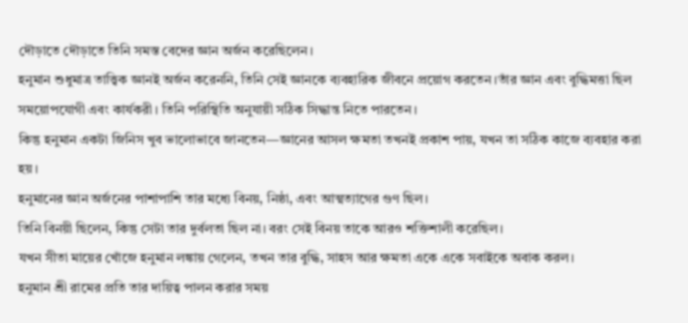দৌড়াতে দৌড়াতে তিনি সমস্ত বেদের জ্ঞান অর্জন করেছিলেন।
হনুমান শুধুমাত্র তাত্ত্বিক জ্ঞানই অর্জন করেননি, তিনি সেই জ্ঞানকে ব্যবহারিক জীবনে প্রয়োগ করতেন।তাঁর জ্ঞান এবং বুদ্ধিমত্তা ছিল সময়োপযোগী এবং কার্যকরী। তিনি পরিস্থিতি অনুযায়ী সঠিক সিদ্ধান্ত নিতে পারতেন।
কিন্তু হনুমান একটা জিনিস খুব ভালোভাবে জানতেন—জ্ঞানের আসল ক্ষমতা তখনই প্রকাশ পায়, যখন তা সঠিক কাজে ব্যবহার করা হয়।
হনুমানের জ্ঞান অর্জনের পাশাপাশি তার মধ্যে বিনয়, নিষ্ঠা, এবং আত্মত্যাগের গুণ ছিল।
তিনি বিনয়ী ছিলেন, কিন্তু সেটা তার দুর্বলতা ছিল না। বরং সেই বিনয় তাকে আরও শক্তিশালী করেছিল।
যখন সীতা মায়ের খোঁজে হনুমান লঙ্কায় গেলেন, তখন তার বুদ্ধি, সাহস আর ক্ষমতা একে একে সবাইকে অবাক করল।
হনুমান শ্রী রামের প্রতি তার দায়িত্ব পালন করার সময়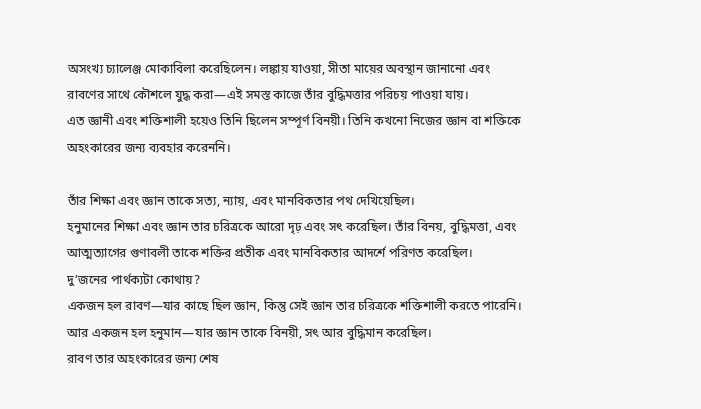অসংখ্য চ্যালেঞ্জ মোকাবিলা করেছিলেন। লঙ্কায় যাওয়া, সীতা মায়ের অবস্থান জানানো এবং রাবণের সাথে কৌশলে যুদ্ধ করা—এই সমস্ত কাজে তাঁর বুদ্ধিমত্তার পরিচয় পাওয়া যায়।
এত জ্ঞানী এবং শক্তিশালী হয়েও তিনি ছিলেন সম্পূর্ণ বিনয়ী। তিনি কখনো নিজের জ্ঞান বা শক্তিকে অহংকারের জন্য ব্যবহার করেননি।

তাঁর শিক্ষা এবং জ্ঞান তাকে সত্য, ন্যায়, এবং মানবিকতার পথ দেখিয়েছিল।
হনুমানের শিক্ষা এবং জ্ঞান তার চরিত্রকে আরো দৃঢ় এবং সৎ করেছিল। তাঁর বিনয়, বুদ্ধিমত্তা, এবং আত্মত্যাগের গুণাবলী তাকে শক্তির প্রতীক এবং মানবিকতার আদর্শে পরিণত করেছিল।
দু’জনের পার্থক্যটা কোথায়?
একজন হল রাবণ—যার কাছে ছিল জ্ঞান, কিন্তু সেই জ্ঞান তার চরিত্রকে শক্তিশালী করতে পারেনি।
আর একজন হল হনুমান—যার জ্ঞান তাকে বিনয়ী, সৎ আর বুদ্ধিমান করেছিল।
রাবণ তার অহংকারের জন্য শেষ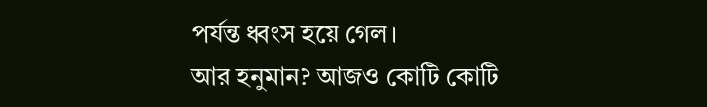পর্যন্ত ধ্বংস হয়ে গেল।
আর হনুমান? আজও কোটি কোটি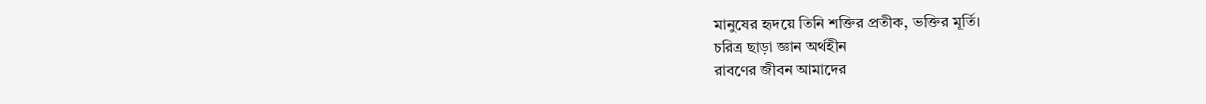মানুষের হৃদয়ে তিনি শক্তির প্রতীক, ভক্তির মূর্তি।
চরিত্র ছাড়া জ্ঞান অর্থহীন
রাবণের জীবন আমাদের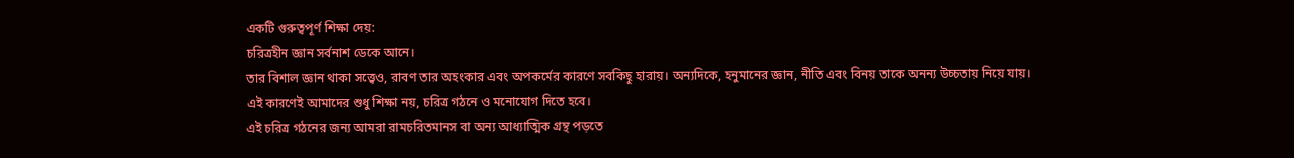একটি গুরুত্বপূর্ণ শিক্ষা দেয়:
চরিত্রহীন জ্ঞান সর্বনাশ ডেকে আনে।
তার বিশাল জ্ঞান থাকা সত্ত্বেও, রাবণ তার অহংকার এবং অপকর্মের কারণে সবকিছু হারায়। অন্যদিকে, হনুমানের জ্ঞান, নীতি এবং বিনয় তাকে অনন্য উচ্চতায় নিয়ে যায়।
এই কারণেই আমাদের শুধু শিক্ষা নয়, চরিত্র গঠনে ও মনোযোগ দিতে হবে।
এই চরিত্র গঠনের জন্য আমরা রামচরিতমানস বা অন্য আধ্যাত্মিক গ্রন্থ পড়তে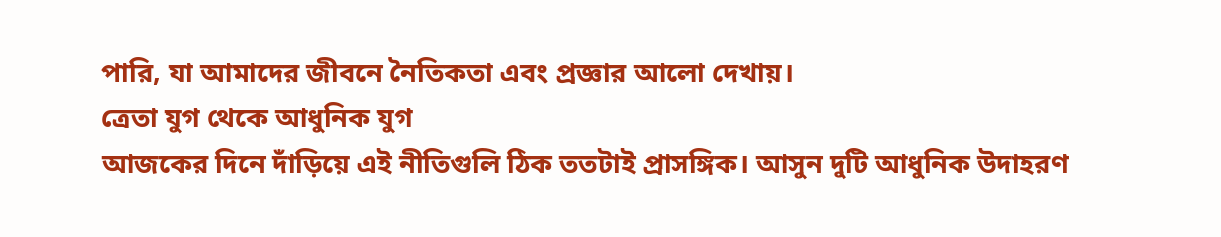পারি, যা আমাদের জীবনে নৈতিকতা এবং প্রজ্ঞার আলো দেখায়।
ত্রেতা যুগ থেকে আধুনিক যুগ
আজকের দিনে দাঁড়িয়ে এই নীতিগুলি ঠিক ততটাই প্রাসঙ্গিক। আসুন দুটি আধুনিক উদাহরণ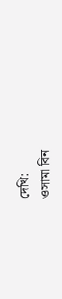দেখি:
ওসামা বিন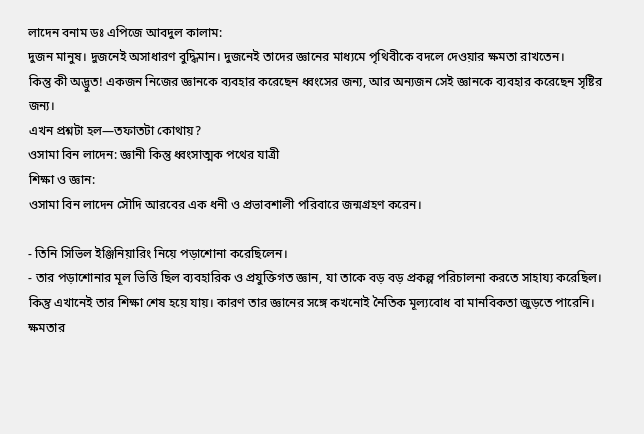লাদেন বনাম ডঃ এপিজে আবদুল কালাম:
দুজন মানুষ। দুজনেই অসাধারণ বুদ্ধিমান। দুজনেই তাদের জ্ঞানের মাধ্যমে পৃথিবীকে বদলে দেওয়ার ক্ষমতা রাখতেন।
কিন্তু কী অদ্ভুত! একজন নিজের জ্ঞানকে ব্যবহার করেছেন ধ্বংসের জন্য, আর অন্যজন সেই জ্ঞানকে ব্যবহার করেছেন সৃষ্টির জন্য।
এখন প্রশ্নটা হল—তফাতটা কোথায়?
ওসামা বিন লাদেন: জ্ঞানী কিন্তু ধ্বংসাত্মক পথের যাত্রী
শিক্ষা ও জ্ঞান:
ওসামা বিন লাদেন সৌদি আরবের এক ধনী ও প্রভাবশালী পরিবারে জন্মগ্রহণ করেন।

- তিনি সিভিল ইঞ্জিনিয়ারিং নিয়ে পড়াশোনা করেছিলেন।
- তার পড়াশোনার মূল ভিত্তি ছিল ব্যবহারিক ও প্রযুক্তিগত জ্ঞান, যা তাকে বড় বড় প্রকল্প পরিচালনা করতে সাহায্য করেছিল।
কিন্তু এখানেই তার শিক্ষা শেষ হয়ে যায়। কারণ তার জ্ঞানের সঙ্গে কখনোই নৈতিক মূল্যবোধ বা মানবিকতা জুড়তে পারেনি।
ক্ষমতার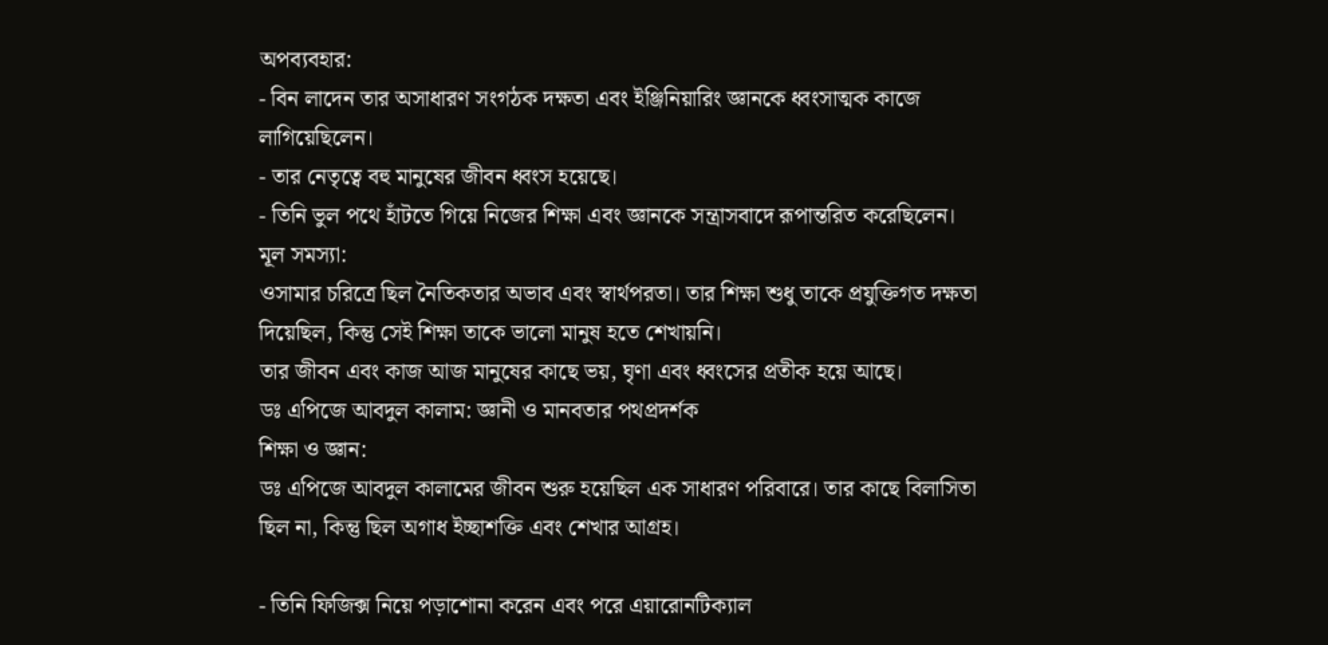অপব্যবহার:
- বিন লাদেন তার অসাধারণ সংগঠক দক্ষতা এবং ইঞ্জিনিয়ারিং জ্ঞানকে ধ্বংসাত্মক কাজে লাগিয়েছিলেন।
- তার নেতৃত্বে বহু মানুষের জীবন ধ্বংস হয়েছে।
- তিনি ভুল পথে হাঁটতে গিয়ে নিজের শিক্ষা এবং জ্ঞানকে সন্ত্রাসবাদে রূপান্তরিত করেছিলেন।
মূল সমস্যা:
ওসামার চরিত্রে ছিল নৈতিকতার অভাব এবং স্বার্থপরতা। তার শিক্ষা শুধু তাকে প্রযুক্তিগত দক্ষতা দিয়েছিল, কিন্তু সেই শিক্ষা তাকে ভালো মানুষ হতে শেখায়নি।
তার জীবন এবং কাজ আজ মানুষের কাছে ভয়, ঘৃণা এবং ধ্বংসের প্রতীক হয়ে আছে।
ডঃ এপিজে আবদুল কালাম: জ্ঞানী ও মানবতার পথপ্রদর্শক
শিক্ষা ও জ্ঞান:
ডঃ এপিজে আবদুল কালামের জীবন শুরু হয়েছিল এক সাধারণ পরিবারে। তার কাছে বিলাসিতা ছিল না, কিন্তু ছিল অগাধ ইচ্ছাশক্তি এবং শেখার আগ্রহ।

- তিনি ফিজিক্স নিয়ে পড়াশোনা করেন এবং পরে এয়ারোনটিক্যাল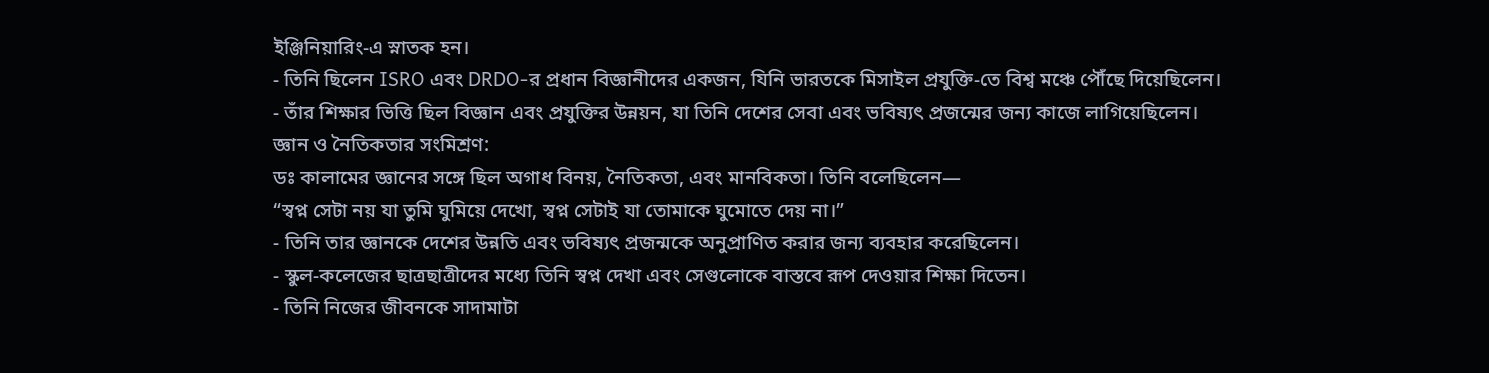ইঞ্জিনিয়ারিং-এ স্নাতক হন।
- তিনি ছিলেন ISRO এবং DRDO-র প্রধান বিজ্ঞানীদের একজন, যিনি ভারতকে মিসাইল প্রযুক্তি-তে বিশ্ব মঞ্চে পৌঁছে দিয়েছিলেন।
- তাঁর শিক্ষার ভিত্তি ছিল বিজ্ঞান এবং প্রযুক্তির উন্নয়ন, যা তিনি দেশের সেবা এবং ভবিষ্যৎ প্রজন্মের জন্য কাজে লাগিয়েছিলেন।
জ্ঞান ও নৈতিকতার সংমিশ্রণ:
ডঃ কালামের জ্ঞানের সঙ্গে ছিল অগাধ বিনয়, নৈতিকতা, এবং মানবিকতা। তিনি বলেছিলেন—
“স্বপ্ন সেটা নয় যা তুমি ঘুমিয়ে দেখো, স্বপ্ন সেটাই যা তোমাকে ঘুমোতে দেয় না।”
- তিনি তার জ্ঞানকে দেশের উন্নতি এবং ভবিষ্যৎ প্রজন্মকে অনুপ্রাণিত করার জন্য ব্যবহার করেছিলেন।
- স্কুল-কলেজের ছাত্রছাত্রীদের মধ্যে তিনি স্বপ্ন দেখা এবং সেগুলোকে বাস্তবে রূপ দেওয়ার শিক্ষা দিতেন।
- তিনি নিজের জীবনকে সাদামাটা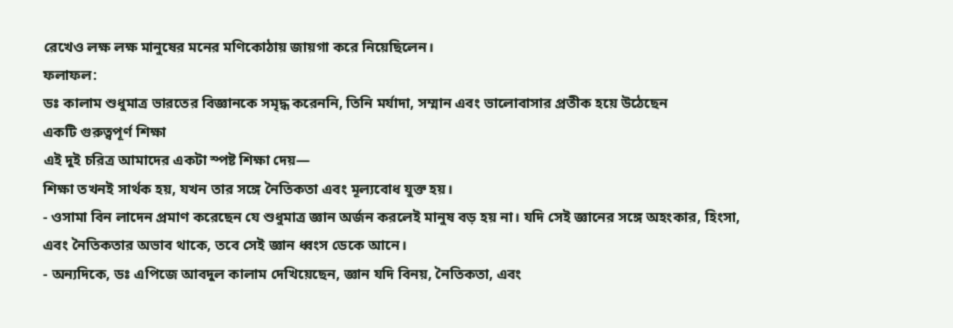রেখেও লক্ষ লক্ষ মানুষের মনের মণিকোঠায় জায়গা করে নিয়েছিলেন।
ফলাফল:
ডঃ কালাম শুধুমাত্র ভারতের বিজ্ঞানকে সমৃদ্ধ করেননি, তিনি মর্যাদা, সম্মান এবং ভালোবাসার প্রতীক হয়ে উঠেছেন
একটি গুরুত্বপূর্ণ শিক্ষা
এই দুই চরিত্র আমাদের একটা স্পষ্ট শিক্ষা দেয়—
শিক্ষা তখনই সার্থক হয়, যখন তার সঙ্গে নৈতিকতা এবং মূল্যবোধ যুক্ত হয়।
- ওসামা বিন লাদেন প্রমাণ করেছেন যে শুধুমাত্র জ্ঞান অর্জন করলেই মানুষ বড় হয় না। যদি সেই জ্ঞানের সঙ্গে অহংকার, হিংসা, এবং নৈতিকতার অভাব থাকে, তবে সেই জ্ঞান ধ্বংস ডেকে আনে।
- অন্যদিকে, ডঃ এপিজে আবদুল কালাম দেখিয়েছেন, জ্ঞান যদি বিনয়, নৈতিকতা, এবং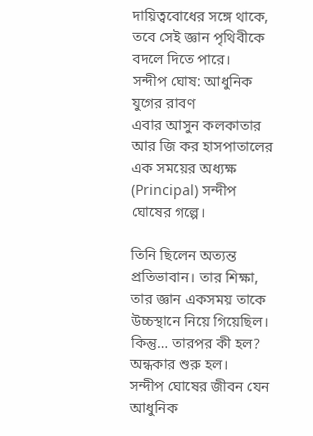দায়িত্ববোধের সঙ্গে থাকে, তবে সেই জ্ঞান পৃথিবীকে বদলে দিতে পারে।
সন্দীপ ঘোষ: আধুনিক যুগের রাবণ
এবার আসুন কলকাতার আর জি কর হাসপাতালের এক সময়ের অধ্যক্ষ (Principal) সন্দীপ ঘোষের গল্পে।

তিনি ছিলেন অত্যন্ত প্রতিভাবান। তার শিক্ষা, তার জ্ঞান একসময় তাকে উচ্চস্থানে নিয়ে গিয়েছিল।
কিন্তু… তারপর কী হল?
অন্ধকার শুরু হল।
সন্দীপ ঘোষের জীবন যেন আধুনিক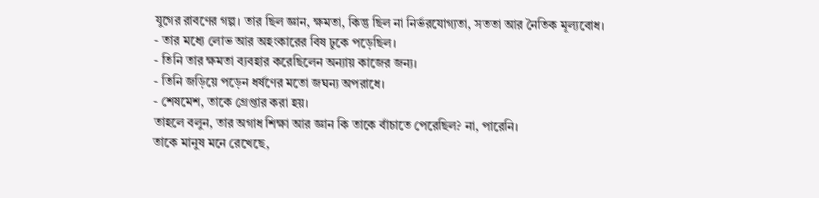যুগের রাবণের গল্প। তার ছিল জ্ঞান, ক্ষমতা, কিন্তু ছিল না নির্ভরযোগ্যতা, সততা আর নৈতিক মূল্যবোধ।
- তার মধ্যে লোভ আর অহংকারের বিষ ঢুকে পড়েছিল।
- তিনি তার ক্ষমতা ব্যবহার করেছিলেন অন্যায় কাজের জন্য।
- তিনি জড়িয়ে পড়েন ধর্ষণের মতো জঘন্য অপরাধে।
- শেষমেশ, তাকে গ্রেপ্তার করা হয়।
তাহলে বলুন, তার অগাধ শিক্ষা আর জ্ঞান কি তাকে বাঁচাতে পেরেছিল? না, পারেনি।
তাকে মানুষ মনে রেখেছে,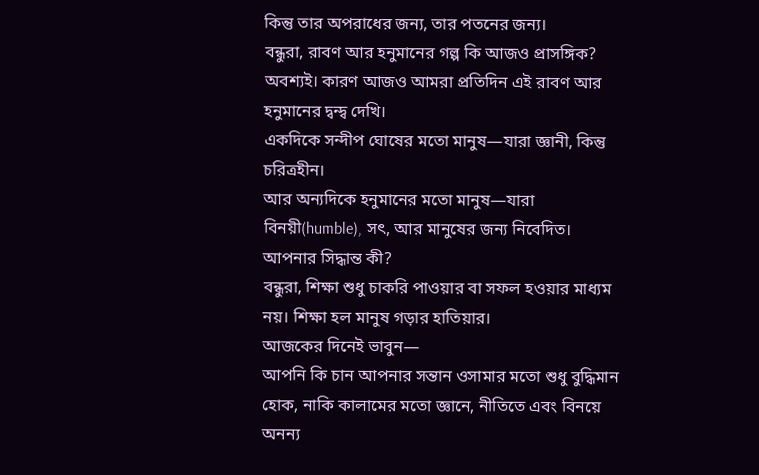কিন্তু তার অপরাধের জন্য, তার পতনের জন্য।
বন্ধুরা, রাবণ আর হনুমানের গল্প কি আজও প্রাসঙ্গিক?
অবশ্যই। কারণ আজও আমরা প্রতিদিন এই রাবণ আর হনুমানের দ্বন্দ্ব দেখি।
একদিকে সন্দীপ ঘোষের মতো মানুষ—যারা জ্ঞানী, কিন্তু চরিত্রহীন।
আর অন্যদিকে হনুমানের মতো মানুষ—যারা বিনয়ী(humble), সৎ, আর মানুষের জন্য নিবেদিত।
আপনার সিদ্ধান্ত কী?
বন্ধুরা, শিক্ষা শুধু চাকরি পাওয়ার বা সফল হওয়ার মাধ্যম নয়। শিক্ষা হল মানুষ গড়ার হাতিয়ার।
আজকের দিনেই ভাবুন—
আপনি কি চান আপনার সন্তান ওসামার মতো শুধু বুদ্ধিমান হোক, নাকি কালামের মতো জ্ঞানে, নীতিতে এবং বিনয়ে অনন্য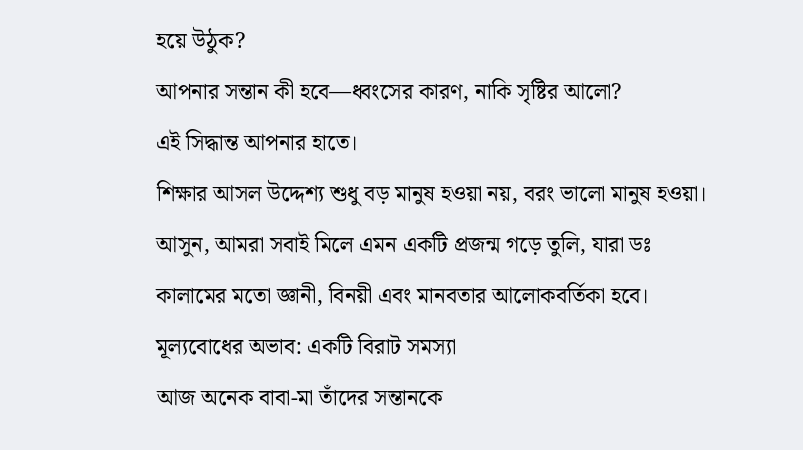হয়ে উঠুক?
আপনার সন্তান কী হবে—ধ্বংসের কারণ, নাকি সৃষ্টির আলো?
এই সিদ্ধান্ত আপনার হাতে।
শিক্ষার আসল উদ্দেশ্য শুধু বড় মানুষ হওয়া নয়, বরং ভালো মানুষ হওয়া।
আসুন, আমরা সবাই মিলে এমন একটি প্রজন্ম গড়ে তুলি, যারা ডঃ কালামের মতো জ্ঞানী, বিনয়ী এবং মানবতার আলোকবর্তিকা হবে।
মূল্যবোধের অভাব: একটি বিরাট সমস্যা
আজ অনেক বাবা-মা তাঁদের সন্তানকে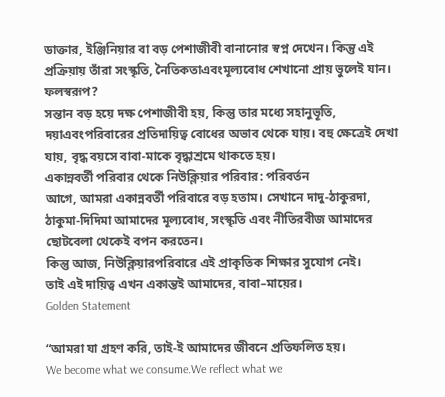ডাক্তার, ইঞ্জিনিয়ার বা বড় পেশাজীবী বানানোর স্বপ্ন দেখেন। কিন্তু এই প্রক্রিয়ায় তাঁরা সংস্কৃতি, নৈতিকতাএবংমূল্যবোধ শেখানো প্রায় ভুলেই যান।
ফলস্বরূপ?
সন্তান বড় হয়ে দক্ষ পেশাজীবী হয়, কিন্তু তার মধ্যে সহানুভূতি, দয়াএবংপরিবারের প্রতিদায়িত্ব বোধের অভাব থেকে যায়। বহু ক্ষেত্রেই দেখা যায়, বৃদ্ধ বয়সে বাবা-মাকে বৃদ্ধাশ্রমে থাকতে হয়।
একান্নবর্তী পরিবার থেকে নিউক্লিয়ার পরিবার: পরিবর্তন
আগে, আমরা একান্নবর্তী পরিবারে বড় হতাম। সেখানে দাদু-ঠাকুরদা, ঠাকুমা-দিদিমা আমাদের মূল্যবোধ, সংস্কৃতি এবং নীতিরবীজ আমাদের ছোটবেলা থেকেই বপন করতেন।
কিন্তু আজ, নিউক্লিয়ারপরিবারে এই প্রাকৃতিক শিক্ষার সুযোগ নেই।
তাই এই দায়িত্ব এখন একান্তই আমাদের, বাবা–মায়ের।
Golden Statement

“আমরা যা গ্রহণ করি, তাই-ই আমাদের জীবনে প্রতিফলিত হয়।
We become what we consume.We reflect what we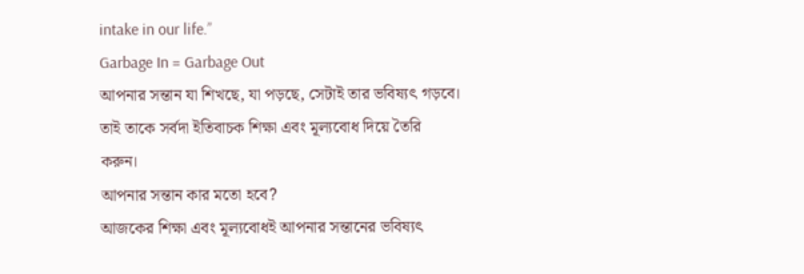intake in our life.”
Garbage In = Garbage Out
আপনার সন্তান যা শিখছে, যা পড়ছে, সেটাই তার ভবিষ্যৎ গড়বে। তাই তাকে সর্বদা ইতিবাচক শিক্ষা এবং মূল্যবোধ দিয়ে তৈরি করুন।
আপনার সন্তান কার মতো হবে?
আজকের শিক্ষা এবং মূল্যবোধই আপনার সন্তানের ভবিষ্যৎ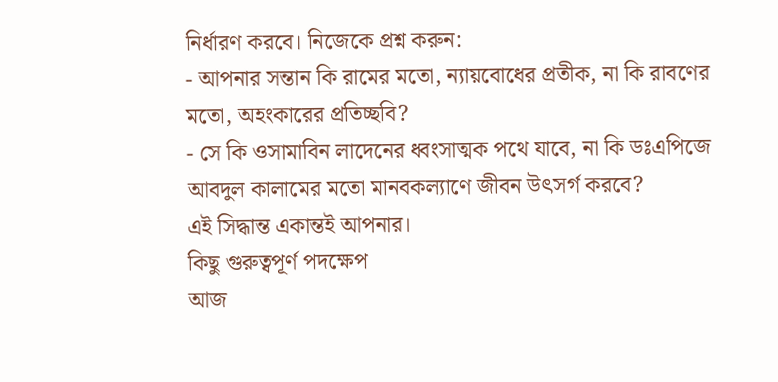নির্ধারণ করবে। নিজেকে প্রশ্ন করুন:
- আপনার সন্তান কি রামের মতো, ন্যায়বোধের প্রতীক, না কি রাবণের মতো, অহংকারের প্রতিচ্ছবি?
- সে কি ওসামাবিন লাদেনের ধ্বংসাত্মক পথে যাবে, না কি ডঃএপিজে আবদুল কালামের মতো মানবকল্যাণে জীবন উৎসর্গ করবে?
এই সিদ্ধান্ত একান্তই আপনার।
কিছু গুরুত্বপূর্ণ পদক্ষেপ
আজ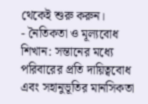থেকেই শুরু করুন।
- নৈতিকতা ও মূল্যবোধ শিখান: সন্তানের মধ্যে পরিবারের প্রতি দায়িত্ববোধ এবং সহানুভূতির মানসিকতা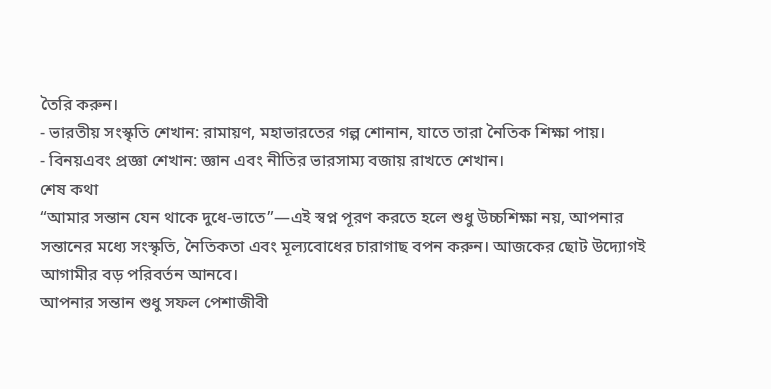তৈরি করুন।
- ভারতীয় সংস্কৃতি শেখান: রামায়ণ, মহাভারতের গল্প শোনান, যাতে তারা নৈতিক শিক্ষা পায়।
- বিনয়এবং প্রজ্ঞা শেখান: জ্ঞান এবং নীতির ভারসাম্য বজায় রাখতে শেখান।
শেষ কথা
“আমার সন্তান যেন থাকে দুধে-ভাতে”—এই স্বপ্ন পূরণ করতে হলে শুধু উচ্চশিক্ষা নয়, আপনার সন্তানের মধ্যে সংস্কৃতি, নৈতিকতা এবং মূল্যবোধের চারাগাছ বপন করুন। আজকের ছোট উদ্যোগই আগামীর বড় পরিবর্তন আনবে।
আপনার সন্তান শুধু সফল পেশাজীবী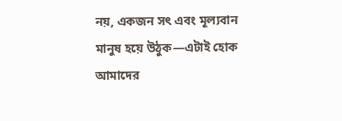নয়, একজন সৎ এবং মূল্যবান মানুষ হয়ে উঠুক—এটাই হোক আমাদের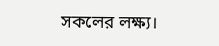সকলের লক্ষ্য।